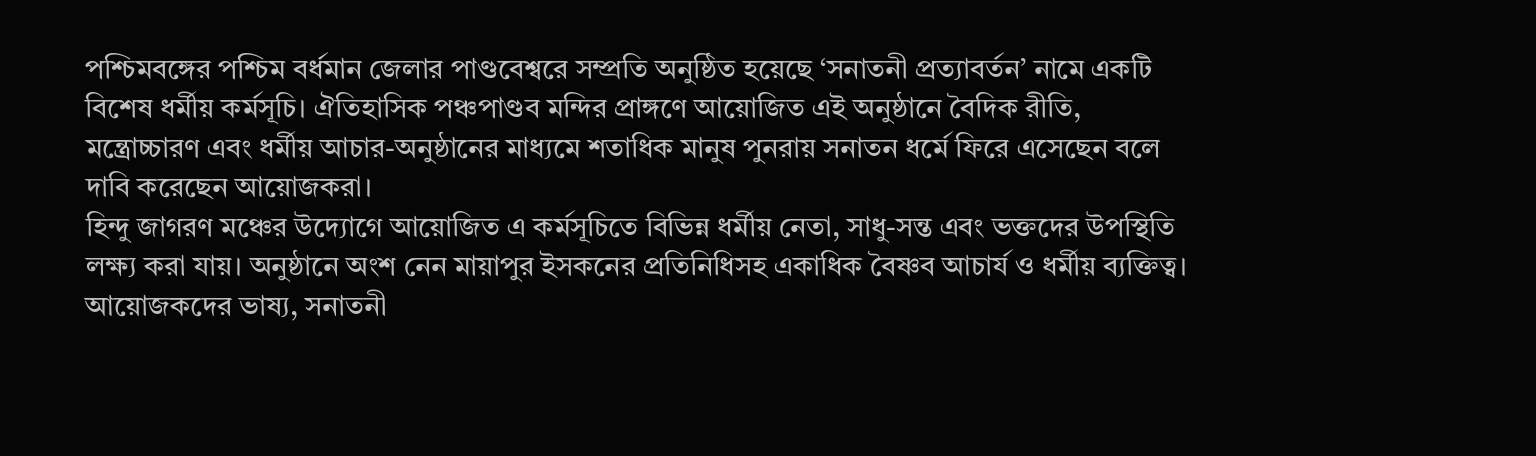পশ্চিমবঙ্গের পশ্চিম বর্ধমান জেলার পাণ্ডবেশ্বরে সম্প্রতি অনুষ্ঠিত হয়েছে ‘সনাতনী প্রত্যাবর্তন’ নামে একটি বিশেষ ধর্মীয় কর্মসূচি। ঐতিহাসিক পঞ্চপাণ্ডব মন্দির প্রাঙ্গণে আয়োজিত এই অনুষ্ঠানে বৈদিক রীতি, মন্ত্রোচ্চারণ এবং ধর্মীয় আচার-অনুষ্ঠানের মাধ্যমে শতাধিক মানুষ পুনরায় সনাতন ধর্মে ফিরে এসেছেন বলে দাবি করেছেন আয়োজকরা।
হিন্দু জাগরণ মঞ্চের উদ্যোগে আয়োজিত এ কর্মসূচিতে বিভিন্ন ধর্মীয় নেতা, সাধু-সন্ত এবং ভক্তদের উপস্থিতি লক্ষ্য করা যায়। অনুষ্ঠানে অংশ নেন মায়াপুর ইসকনের প্রতিনিধিসহ একাধিক বৈষ্ণব আচার্য ও ধর্মীয় ব্যক্তিত্ব। আয়োজকদের ভাষ্য, সনাতনী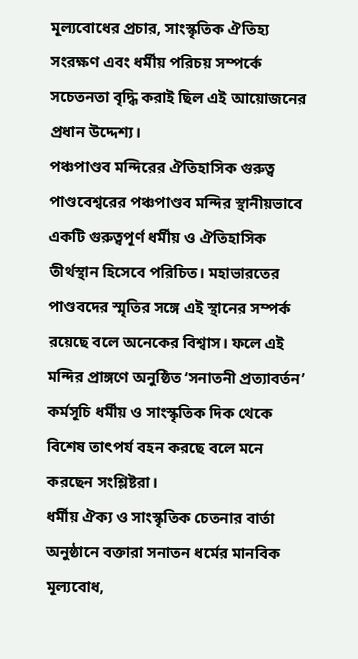মূল্যবোধের প্রচার, সাংস্কৃতিক ঐতিহ্য সংরক্ষণ এবং ধর্মীয় পরিচয় সম্পর্কে সচেতনতা বৃদ্ধি করাই ছিল এই আয়োজনের প্রধান উদ্দেশ্য।
পঞ্চপাণ্ডব মন্দিরের ঐতিহাসিক গুরুত্ব
পাণ্ডবেশ্বরের পঞ্চপাণ্ডব মন্দির স্থানীয়ভাবে একটি গুরুত্বপূর্ণ ধর্মীয় ও ঐতিহাসিক তীর্থস্থান হিসেবে পরিচিত। মহাভারতের পাণ্ডবদের স্মৃতির সঙ্গে এই স্থানের সম্পর্ক রয়েছে বলে অনেকের বিশ্বাস। ফলে এই মন্দির প্রাঙ্গণে অনুষ্ঠিত ‘সনাতনী প্রত্যাবর্তন’ কর্মসূচি ধর্মীয় ও সাংস্কৃতিক দিক থেকে বিশেষ তাৎপর্য বহন করছে বলে মনে করছেন সংশ্লিষ্টরা।
ধর্মীয় ঐক্য ও সাংস্কৃতিক চেতনার বার্তা
অনুষ্ঠানে বক্তারা সনাতন ধর্মের মানবিক মূল্যবোধ,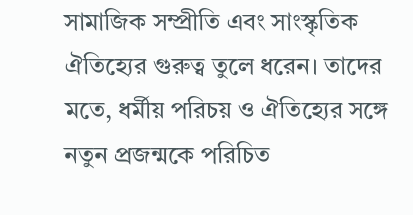সামাজিক সম্প্রীতি এবং সাংস্কৃতিক ঐতিহ্যের গুরুত্ব তুলে ধরেন। তাদের মতে, ধর্মীয় পরিচয় ও ঐতিহ্যের সঙ্গে নতুন প্রজন্মকে পরিচিত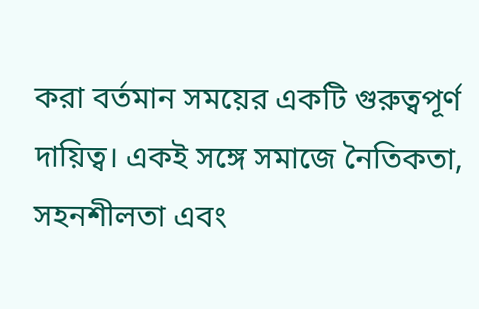করা বর্তমান সময়ের একটি গুরুত্বপূর্ণ দায়িত্ব। একই সঙ্গে সমাজে নৈতিকতা, সহনশীলতা এবং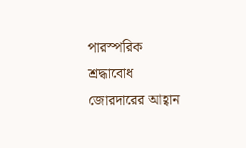পারস্পরিক শ্রদ্ধাবোধ জোরদারের আহ্বান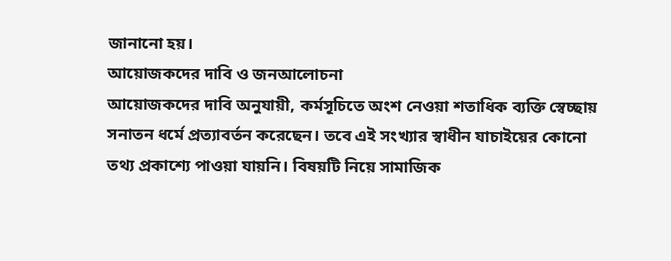জানানো হয়।
আয়োজকদের দাবি ও জনআলোচনা
আয়োজকদের দাবি অনুযায়ী, কর্মসূচিতে অংশ নেওয়া শতাধিক ব্যক্তি স্বেচ্ছায় সনাতন ধর্মে প্রত্যাবর্তন করেছেন। তবে এই সংখ্যার স্বাধীন যাচাইয়ের কোনো তথ্য প্রকাশ্যে পাওয়া যায়নি। বিষয়টি নিয়ে সামাজিক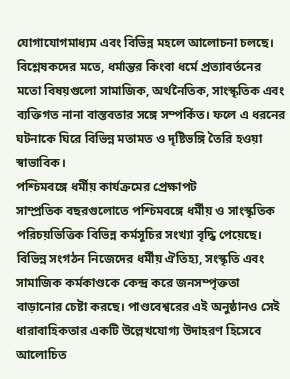যোগাযোগমাধ্যম এবং বিভিন্ন মহলে আলোচনা চলছে।
বিশ্লেষকদের মতে, ধর্মান্তর কিংবা ধর্মে প্রত্যাবর্তনের মতো বিষয়গুলো সামাজিক, অর্থনৈতিক, সাংস্কৃতিক এবং ব্যক্তিগত নানা বাস্তবতার সঙ্গে সম্পর্কিত। ফলে এ ধরনের ঘটনাকে ঘিরে বিভিন্ন মতামত ও দৃষ্টিভঙ্গি তৈরি হওয়া স্বাভাবিক।
পশ্চিমবঙ্গে ধর্মীয় কার্যক্রমের প্রেক্ষাপট
সাম্প্রতিক বছরগুলোতে পশ্চিমবঙ্গে ধর্মীয় ও সাংস্কৃতিক পরিচয়ভিত্তিক বিভিন্ন কর্মসূচির সংখ্যা বৃদ্ধি পেয়েছে। বিভিন্ন সংগঠন নিজেদের ধর্মীয় ঐতিহ্য, সংস্কৃতি এবং সামাজিক কর্মকাণ্ডকে কেন্দ্র করে জনসম্পৃক্ততা বাড়ানোর চেষ্টা করছে। পাণ্ডবেশ্বরের এই অনুষ্ঠানও সেই ধারাবাহিকতার একটি উল্লেখযোগ্য উদাহরণ হিসেবে আলোচিত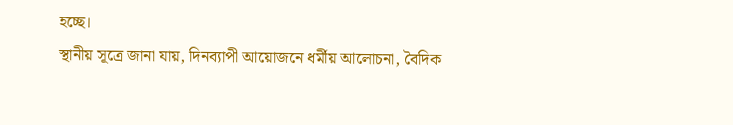হচ্ছে।
স্থানীয় সূত্রে জানা যায়, দিনব্যাপী আয়োজনে ধর্মীয় আলোচনা, বৈদিক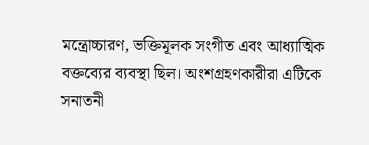মন্ত্রোচ্চারণ, ভক্তিমূলক সংগীত এবং আধ্যাত্মিক বক্তব্যের ব্যবস্থা ছিল। অংশগ্রহণকারীরা এটিকে সনাতনী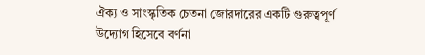ঐক্য ও সাংস্কৃতিক চেতনা জোরদারের একটি গুরুত্বপূর্ণ উদ্যোগ হিসেবে বর্ণনা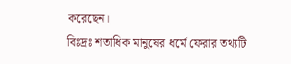করেছেন।
বিঃদ্রঃ শতাধিক মানুষের ধর্মে ফেরার তথ্যটি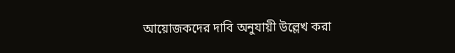আয়োজকদের দাবি অনুযায়ী উল্লেখ করা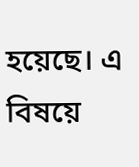হয়েছে। এ বিষয়ে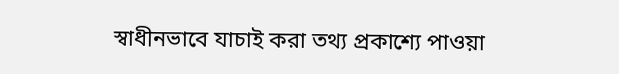স্বাধীনভাবে যাচাই করা তথ্য প্রকাশ্যে পাওয়া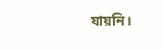যায়নি।